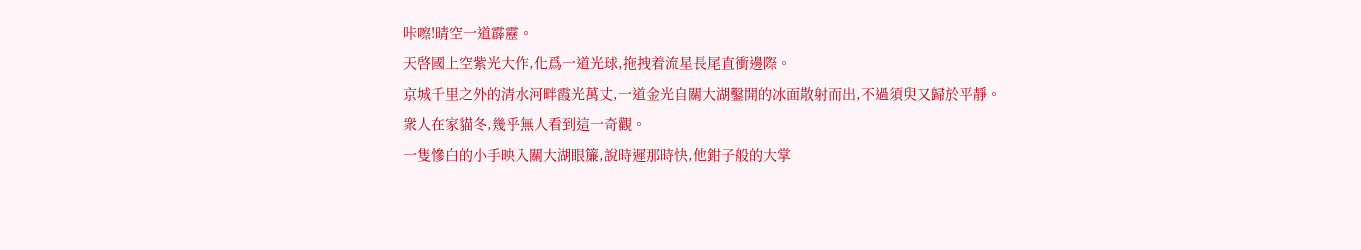咔嚓!晴空一道霹靂。
天啓國上空紫光大作,化爲一道光球,拖拽着流星長尾直衝邊際。
京城千里之外的清水河畔霞光萬丈,一道金光自關大湖鑿開的冰面散射而出,不過須臾又歸於平靜。
衆人在家貓冬,幾乎無人看到這一奇觀。
一隻慘白的小手映入關大湖眼簾,說時遲那時快,他鉗子般的大掌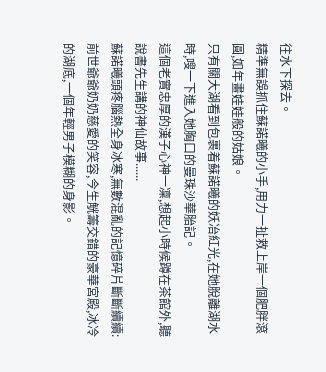往水下探去。
精準無誤抓住蘇諾曦的小手,用力一扯救上岸一個肥胖滾圓,如年畫娃娃般的姑娘。
只有關大湖看到包裹着蘇諾曦的妖冶紅光,在她脫離湖水時,嗖一下進入她胸口的曼珠沙華胎記。
這個老實忠厚的漢子心神一凜,想起小時候蹲在茶館外,聽說書先生講的神仙故事......
蘇諾曦頭疼腦熱全身冰寒,無數混亂的記憶碎片斷斷續續:
前世爺爺奶奶慈愛的笑容,今生觥籌交錯的豪華宮殿,冰冷的湖底,一個年輕男子模糊的身影。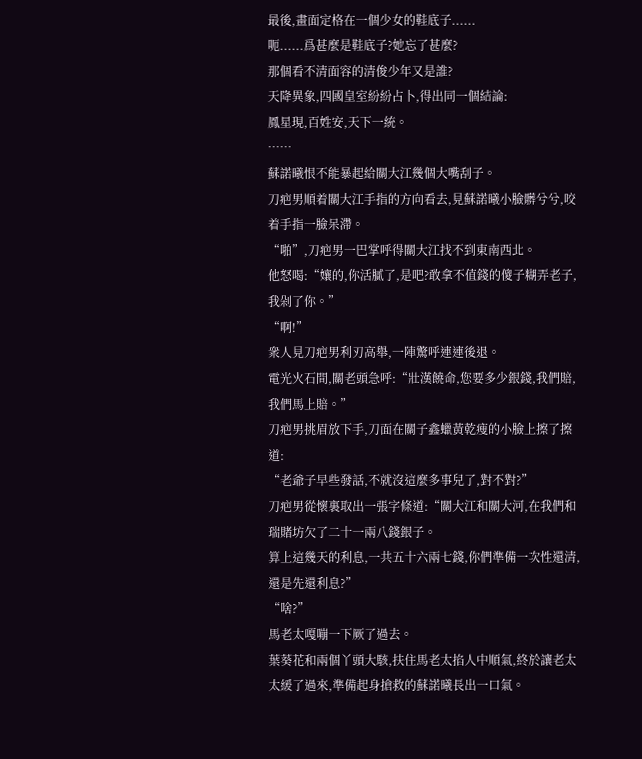最後,畫面定格在一個少女的鞋底子......
呃......爲甚麼是鞋底子?她忘了甚麼?
那個看不清面容的清俊少年又是誰?
天降異象,四國皇室紛紛占卜,得出同一個結論:
鳳星現,百姓安,天下一統。
……
蘇諾曦恨不能暴起給關大江幾個大嘴刮子。
刀疤男順着關大江手指的方向看去,見蘇諾曦小臉髒兮兮,咬着手指一臉呆滯。
“啪”,刀疤男一巴掌呼得關大江找不到東南西北。
他怒喝:“孃的,你活膩了,是吧?敢拿不值錢的傻子糊弄老子,我剁了你。”
“啊!”
衆人見刀疤男利刃高舉,一陣驚呼連連後退。
電光火石間,關老頭急呼:“壯漢饒命,您要多少銀錢,我們賠,我們馬上賠。”
刀疤男挑眉放下手,刀面在關子鑫蠟黃乾瘦的小臉上擦了擦道:
“老爺子早些發話,不就沒這麼多事兒了,對不對?”
刀疤男從懷裏取出一張字條道:“關大江和關大河,在我們和瑞賭坊欠了二十一兩八錢銀子。
算上這幾天的利息,一共五十六兩七錢,你們準備一次性還清,還是先還利息?”
“啥?”
馬老太嘎嘣一下厥了過去。
葉葵花和兩個丫頭大駭,扶住馬老太掐人中順氣,終於讓老太太緩了過來,準備起身搶救的蘇諾曦長出一口氣。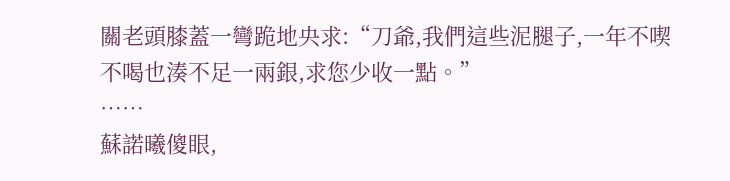關老頭膝蓋一彎跪地央求:“刀爺,我們這些泥腿子,一年不喫不喝也湊不足一兩銀,求您少收一點。”
……
蘇諾曦傻眼,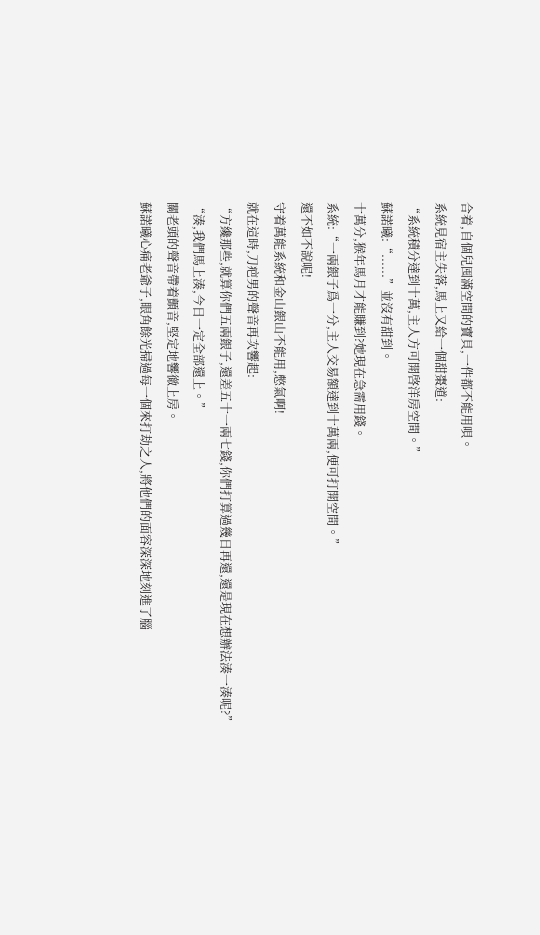合着,自個兒囤滿空間的寶貝,一件都不能用唄。
系統見宿主失落,馬上又給一個甜棗道:
“系統積分達到十萬,主人方可開啓洋房空間。”
蘇諾曦:“......”並沒有甜到。
十萬分,猴年馬月才能賺到?她現在急需用錢。
系統:“一兩銀子爲一分,主人交易額達到十萬兩,便可打開空間。”
還不如不說呢!
守着萬能系統和金山銀山不能用,憋氣啊!
就在這時,刀疤男的聲音再次響起:
“方纔那些,就算你們五兩銀子,還差五十一兩七錢,你們打算過幾日再還,還是現在想辦法湊一湊呢?”
“湊,我們馬上湊,今日一定全部還上。”
關老頭的聲音帶着顫音,堅定地響徹上房。
蘇諾曦心痛老爺子,眼角餘光掃過每一個來打劫之人,將他們的面容深深地刻進了腦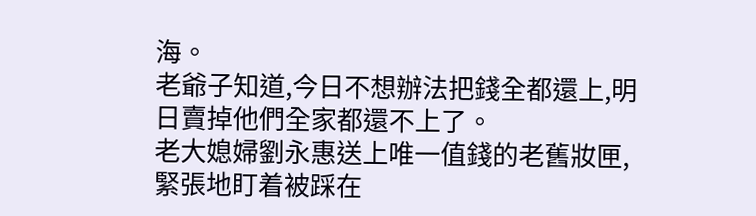海。
老爺子知道,今日不想辦法把錢全都還上,明日賣掉他們全家都還不上了。
老大媳婦劉永惠送上唯一值錢的老舊妝匣,緊張地盯着被踩在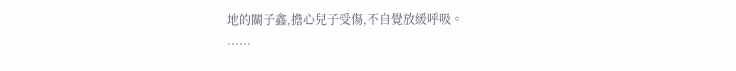地的關子鑫,擔心兒子受傷,不自覺放緩呼吸。
……